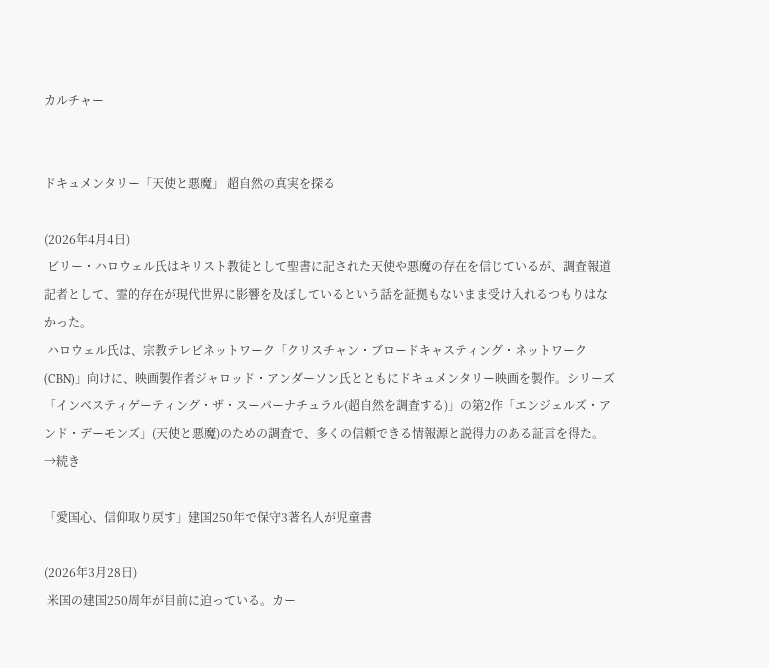カルチャー


ドキュメンタリー「天使と悪魔」 超自然の真実を探る

(2026年4月4日)
 ビリー・ハロウェル氏はキリスト教徒として聖書に記された天使や悪魔の存在を信じているが、調査報道記者として、霊的存在が現代世界に影響を及ぼしているという話を証拠もないまま受け入れるつもりはなかった。
 ハロウェル氏は、宗教テレビネットワーク「クリスチャン・ブロードキャスティング・ネットワーク(CBN)」向けに、映画製作者ジャロッド・アンダーソン氏とともにドキュメンタリー映画を製作。シリーズ「インベスティゲーティング・ザ・スーパーナチュラル(超自然を調査する)」の第2作「エンジェルズ・アンド・デーモンズ」(天使と悪魔)のための調査で、多くの信頼できる情報源と説得力のある証言を得た。 →続き

「愛国心、信仰取り戻す」建国250年で保守3著名人が児童書

(2026年3月28日)
 米国の建国250周年が目前に迫っている。カー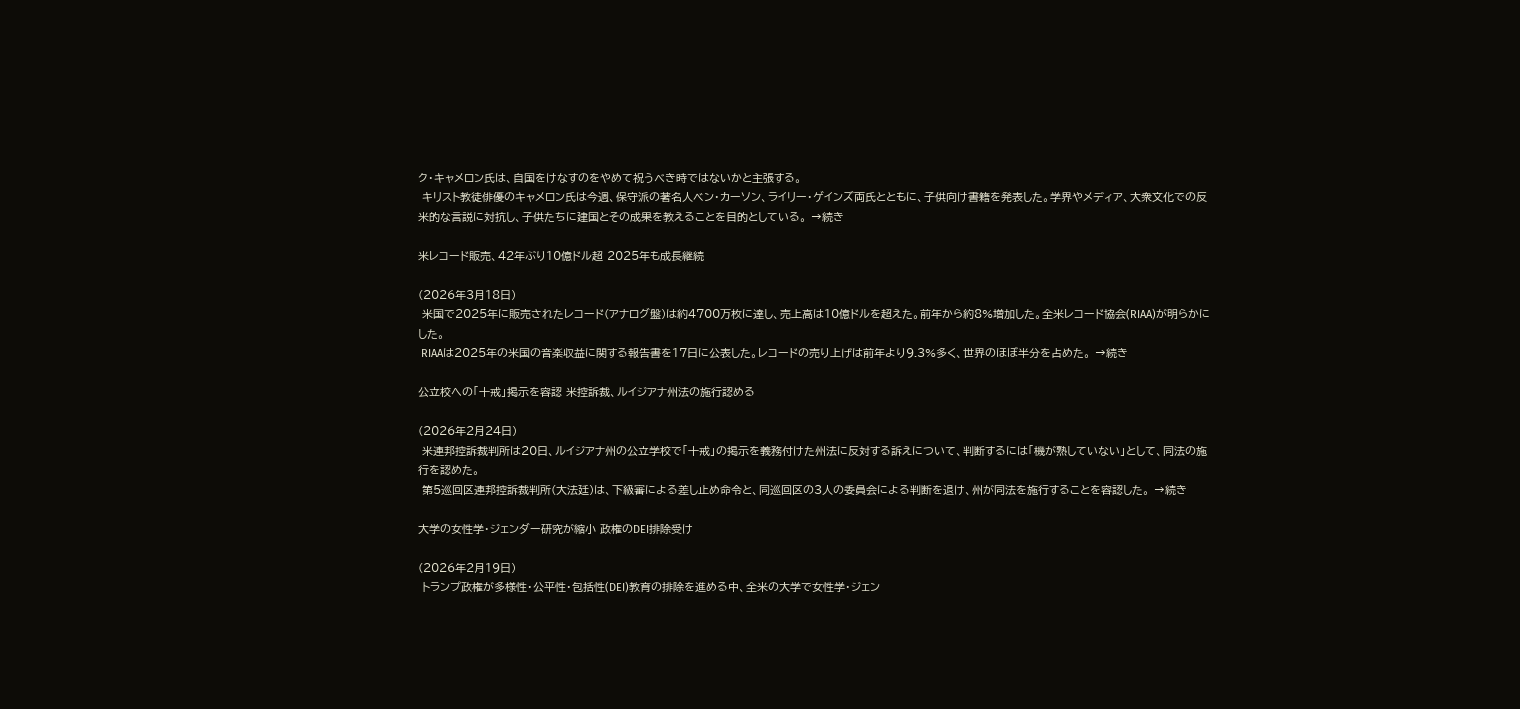ク・キャメロン氏は、自国をけなすのをやめて祝うべき時ではないかと主張する。
 キリスト教徒俳優のキャメロン氏は今週、保守派の著名人ベン・カーソン、ライリー・ゲインズ両氏とともに、子供向け書籍を発表した。学界やメディア、大衆文化での反米的な言説に対抗し、子供たちに建国とその成果を教えることを目的としている。 →続き

米レコード販売、42年ぶり10億ドル超 2025年も成長継続

(2026年3月18日)
 米国で2025年に販売されたレコード(アナログ盤)は約4700万枚に達し、売上高は10億ドルを超えた。前年から約8%増加した。全米レコード協会(RIAA)が明らかにした。
 RIAAは2025年の米国の音楽収益に関する報告書を17日に公表した。レコードの売り上げは前年より9.3%多く、世界のほぼ半分を占めた。 →続き

公立校への「十戒」掲示を容認 米控訴裁、ルイジアナ州法の施行認める

(2026年2月24日)
 米連邦控訴裁判所は20日、ルイジアナ州の公立学校で「十戒」の掲示を義務付けた州法に反対する訴えについて、判断するには「機が熟していない」として、同法の施行を認めた。
 第5巡回区連邦控訴裁判所(大法廷)は、下級審による差し止め命令と、同巡回区の3人の委員会による判断を退け、州が同法を施行することを容認した。 →続き

大学の女性学・ジェンダー研究が縮小 政権のDEI排除受け

(2026年2月19日)
 トランプ政権が多様性・公平性・包括性(DEI)教育の排除を進める中、全米の大学で女性学・ジェン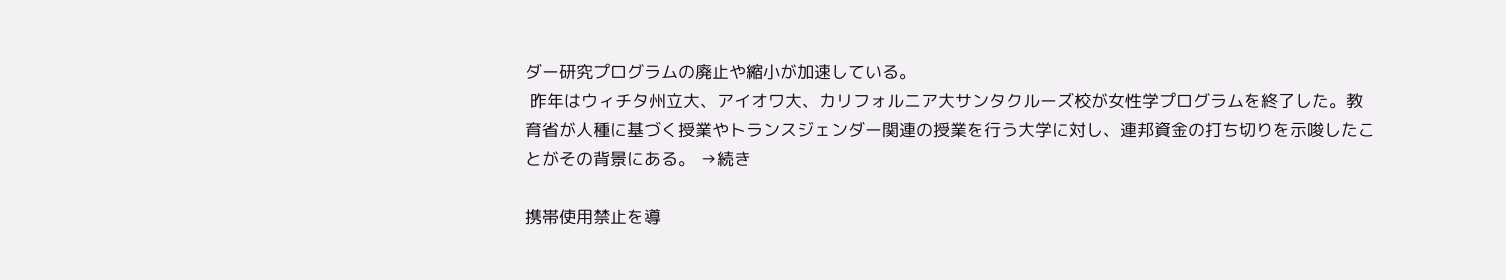ダー研究プログラムの廃止や縮小が加速している。
 昨年はウィチタ州立大、アイオワ大、カリフォルニア大サンタクルーズ校が女性学プログラムを終了した。教育省が人種に基づく授業やトランスジェンダー関連の授業を行う大学に対し、連邦資金の打ち切りを示唆したことがその背景にある。 →続き

携帯使用禁止を導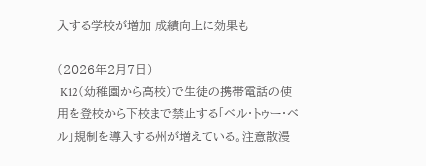入する学校が増加 成績向上に効果も

(2026年2月7日)
 K12(幼稚園から高校)で生徒の携帯電話の使用を登校から下校まで禁止する「ベル・トゥー・ベル」規制を導入する州が増えている。注意散漫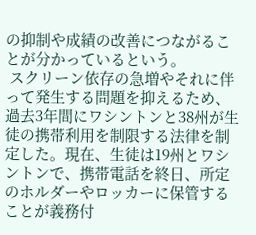の抑制や成績の改善につながることが分かっているという。
 スクリーン依存の急増やそれに伴って発生する問題を抑えるため、過去3年間にワシントンと38州が生徒の携帯利用を制限する法律を制定した。現在、生徒は19州とワシントンで、携帯電話を終日、所定のホルダーやロッカーに保管することが義務付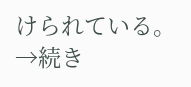けられている。 →続き